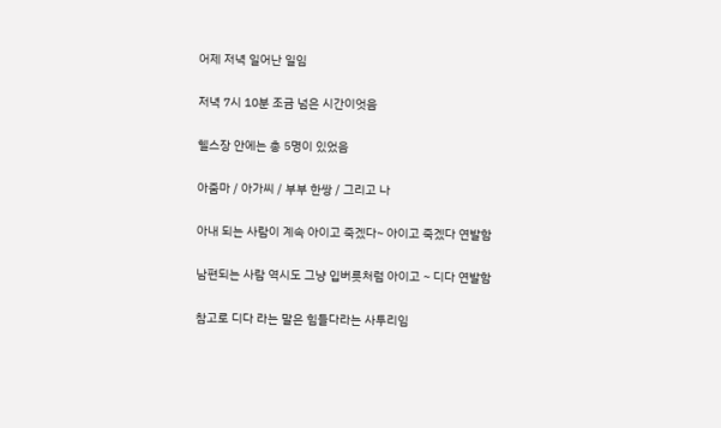어제 저녁 일어난 일임

저녁 7시 10분 조금 넘은 시간이엇음

헬스장 안에는 총 5명이 있었음

아줌마 / 아가씨 / 부부 한쌍 / 그리고 나

아내 되는 사람이 계속 아이고 죽겠다~ 아이고 죽겠다 연발함

남편되는 사람 역시도 그냥 입버릇처럼 아이고 ~ 디다 연발함

참고로 디다 라는 말은 힘들다라는 사투리임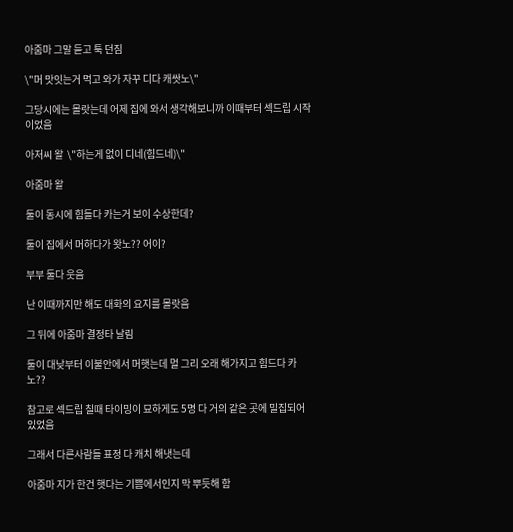아줌마 그말 듣고 툭 던짐

\"머 맛잇는거 먹고 와가 자꾸 디다 캐쌋노\"

그당시에는 몰랏는데 어제 집에 와서 생각해보니까 이때부터 섹드립 시작이었음

아저씨 왈  \"하는게 없이 디네(힘드네)\"

아줌마 왈

둘이 동시에 힘들다 카는거 보이 수상한데?

둘이 집에서 머하다가 왓노?? 어이?

부부 둘다 웃음

난 이때까지만 해도 대화의 요지를 몰랏음

그 뒤에 아줌마 결정타 날림

둘이 대낮부터 이불안에서 머햇는데 멀 그리 오래 해가지고 힘드다 카노??

참고로 섹드립 칠때 타이밍이 묘하게도 5명 다 거의 같은 곳에 밀집되어 있었음

그래서 다른사람들 표정 다 캐치 해냇는데

아줌마 지가 한건 햇다는 기쁨에서인지 막 뿌듯해 함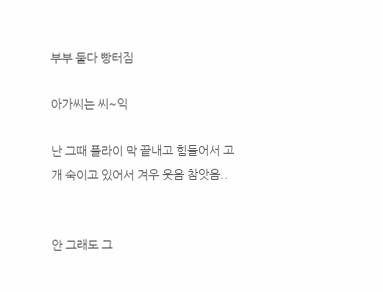부부 둘다 빵터짐

아가씨는 씨~익

난 그때 플라이 막 끝내고 힘들어서 고개 숙이고 있어서 겨우 웃음 참앗음..


안 그래도 그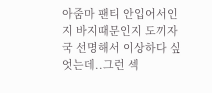아줌마 팬티 안입어서인지 바지때문인지 도끼자국 선명해서 이상하다 싶엇는데..그런 섹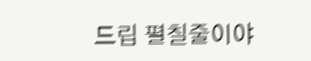드립 펼칠줄이야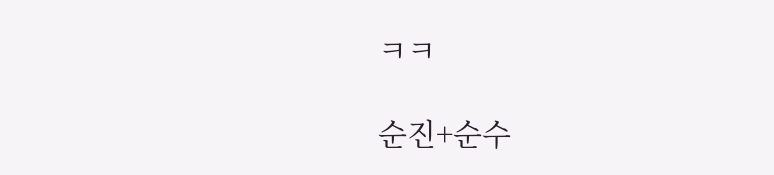ㅋㅋ

순진+순수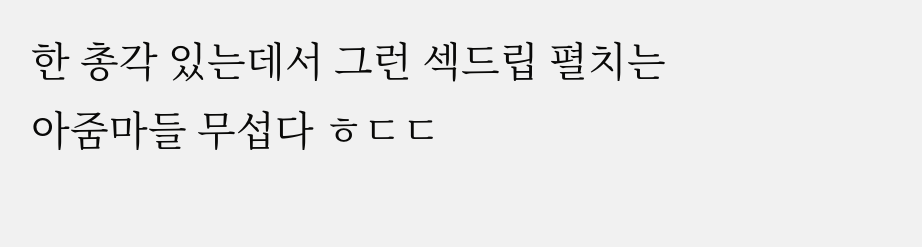한 총각 있는데서 그런 섹드립 펼치는 아줌마들 무섭다 ㅎㄷㄷ